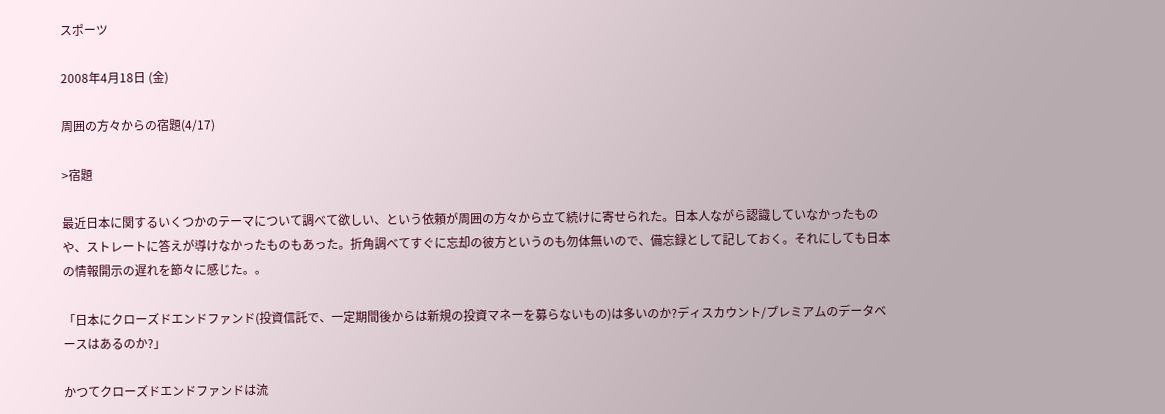スポーツ

2008年4月18日 (金)

周囲の方々からの宿題(4/17)

>宿題

最近日本に関するいくつかのテーマについて調べて欲しい、という依頼が周囲の方々から立て続けに寄せられた。日本人ながら認識していなかったものや、ストレートに答えが導けなかったものもあった。折角調べてすぐに忘却の彼方というのも勿体無いので、備忘録として記しておく。それにしても日本の情報開示の遅れを節々に感じた。。

「日本にクローズドエンドファンド(投資信託で、一定期間後からは新規の投資マネーを募らないもの)は多いのか?ディスカウント/プレミアムのデータベースはあるのか?」

かつてクローズドエンドファンドは流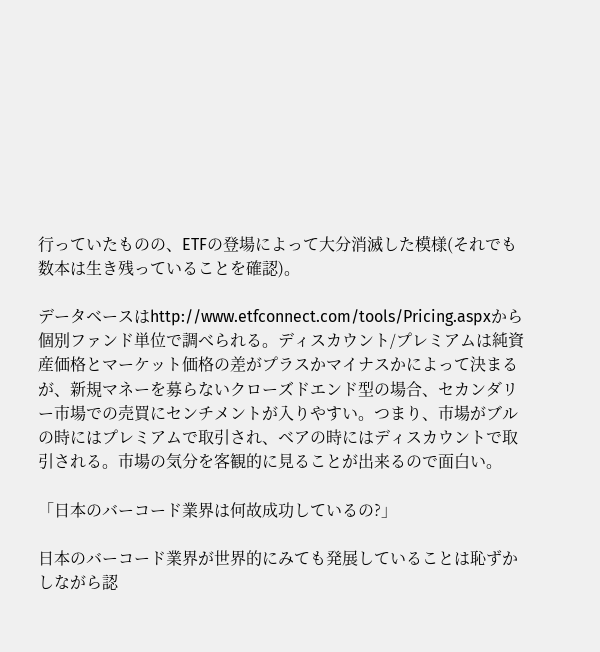行っていたものの、ETFの登場によって大分消滅した模様(それでも数本は生き残っていることを確認)。

データベースはhttp://www.etfconnect.com/tools/Pricing.aspxから個別ファンド単位で調べられる。ディスカウント/プレミアムは純資産価格とマーケット価格の差がプラスかマイナスかによって決まるが、新規マネーを募らないクローズドエンド型の場合、セカンダリー市場での売買にセンチメントが入りやすい。つまり、市場がブルの時にはプレミアムで取引され、ベアの時にはディスカウントで取引される。市場の気分を客観的に見ることが出来るので面白い。

「日本のバーコード業界は何故成功しているの?」

日本のバーコード業界が世界的にみても発展していることは恥ずかしながら認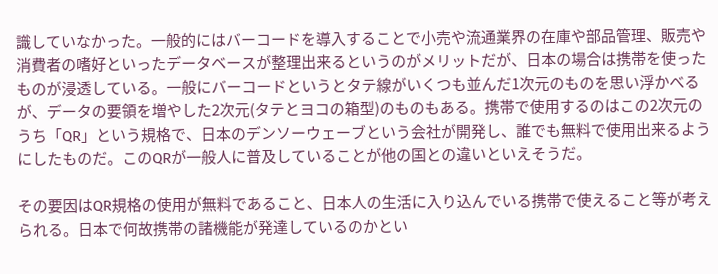識していなかった。一般的にはバーコードを導入することで小売や流通業界の在庫や部品管理、販売や消費者の嗜好といったデータベースが整理出来るというのがメリットだが、日本の場合は携帯を使ったものが浸透している。一般にバーコードというとタテ線がいくつも並んだ1次元のものを思い浮かべるが、データの要領を増やした2次元(タテとヨコの箱型)のものもある。携帯で使用するのはこの2次元のうち「QR」という規格で、日本のデンソーウェーブという会社が開発し、誰でも無料で使用出来るようにしたものだ。このQRが一般人に普及していることが他の国との違いといえそうだ。

その要因はQR規格の使用が無料であること、日本人の生活に入り込んでいる携帯で使えること等が考えられる。日本で何故携帯の諸機能が発達しているのかとい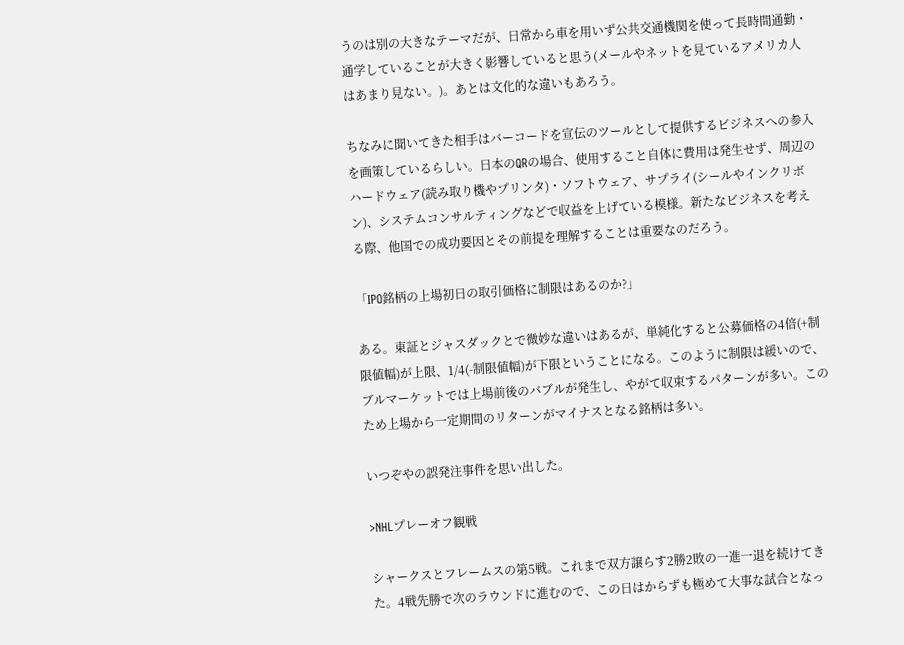うのは別の大きなテーマだが、日常から車を用いず公共交通機関を使って長時間通勤・通学していることが大きく影響していると思う(メールやネットを見ているアメリカ人はあまり見ない。)。あとは文化的な違いもあろう。

ちなみに聞いてきた相手はバーコードを宣伝のツールとして提供するビジネスへの参入を画策しているらしい。日本のQRの場合、使用すること自体に費用は発生せず、周辺のハードウェア(読み取り機やプリンタ)・ソフトウェア、サプライ(シールやインクリボン)、システムコンサルティングなどで収益を上げている模様。新たなビジネスを考える際、他国での成功要因とその前提を理解することは重要なのだろう。

「IPO銘柄の上場初日の取引価格に制限はあるのか?」

ある。東証とジャスダックとで微妙な違いはあるが、単純化すると公募価格の4倍(+制限値幅)が上限、1/4(-制限値幅)が下限ということになる。このように制限は緩いので、ブルマーケットでは上場前後のバブルが発生し、やがて収束するパターンが多い。このため上場から一定期間のリターンがマイナスとなる銘柄は多い。

いつぞやの誤発注事件を思い出した。

>NHLプレーオフ観戦

シャークスとフレームスの第5戦。これまで双方譲らす2勝2敗の一進一退を続けてきた。4戦先勝で次のラウンドに進むので、この日はからずも極めて大事な試合となっ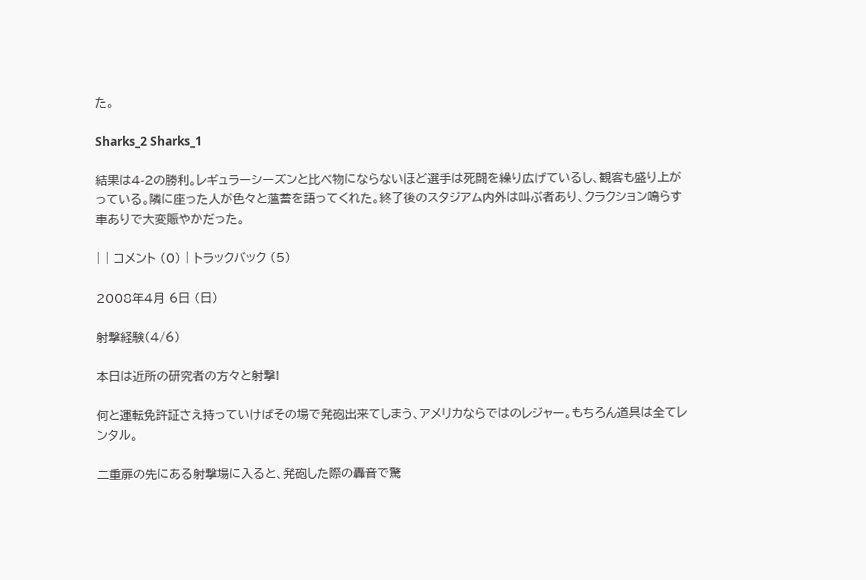た。

Sharks_2 Sharks_1

結果は4-2の勝利。レギュラーシーズンと比べ物にならないほど選手は死闘を繰り広げているし、観客も盛り上がっている。隣に座った人が色々と薀蓄を語ってくれた。終了後のスタジアム内外は叫ぶ者あり、クラクション鳴らす車ありで大変賑やかだった。

| | コメント (0) | トラックバック (5)

2008年4月 6日 (日)

射撃経験(4/6)

本日は近所の研究者の方々と射撃!

何と運転免許証さえ持っていけばその場で発砲出来てしまう、アメリカならではのレジャー。もちろん道具は全てレンタル。

二重扉の先にある射撃場に入ると、発砲した際の轟音で驚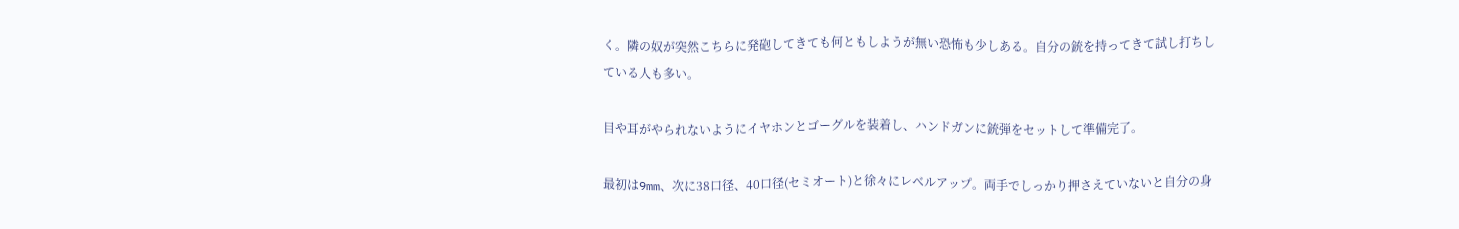く。隣の奴が突然こちらに発砲してきても何ともしようが無い恐怖も少しある。自分の銃を持ってきて試し打ちしている人も多い。

目や耳がやられないようにイヤホンとゴーグルを装着し、ハンドガンに銃弾をセットして準備完了。

最初は9mm、次に38口径、40口径(セミオート)と徐々にレベルアップ。両手でしっかり押さえていないと自分の身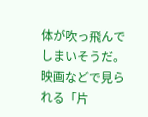体が吹っ飛んでしまいそうだ。映画などで見られる「片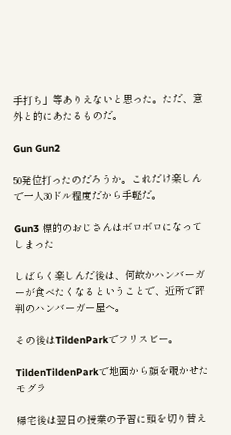手打ち」等ありえないと思った。ただ、意外と的にあたるものだ。

Gun Gun2

50発位打ったのだろうか。これだけ楽しんで一人30ドル程度だから手軽だ。

Gun3 標的のおじさんはボロボロになってしまった

しばらく楽しんだ後は、何故かハンバーガーが食べたくなるということで、近所で評判のハンバーガー屋へ。

その後はTildenParkでフリスビー。

TildenTildenParkで地面から顔を覗かせたモグラ

帰宅後は翌日の授業の予習に頭を切り替え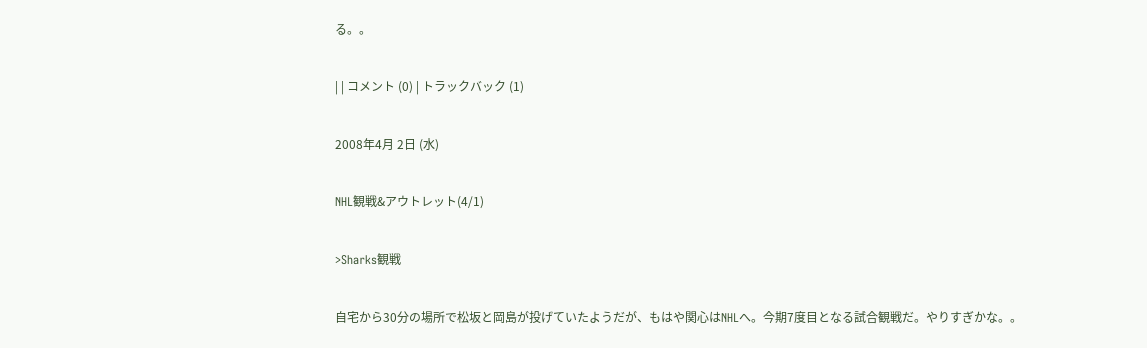る。。

| | コメント (0) | トラックバック (1)

2008年4月 2日 (水)

NHL観戦&アウトレット(4/1)

>Sharks観戦

自宅から30分の場所で松坂と岡島が投げていたようだが、もはや関心はNHLへ。今期7度目となる試合観戦だ。やりすぎかな。。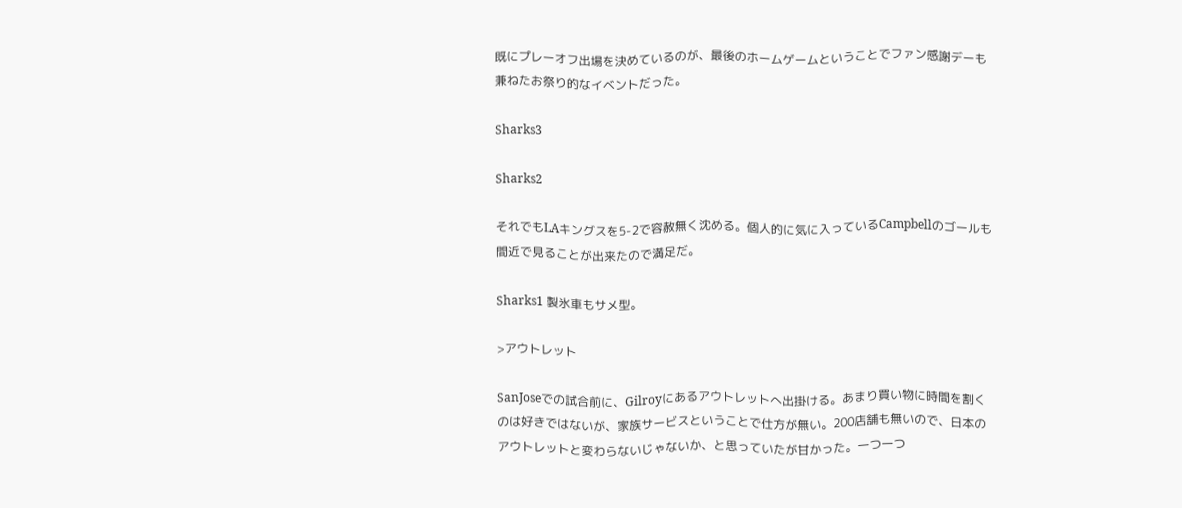既にプレーオフ出場を決めているのが、最後のホームゲームということでファン感謝デーも兼ねたお祭り的なイベントだった。

Sharks3

Sharks2

それでもLAキングスを5-2で容赦無く沈める。個人的に気に入っているCampbellのゴールも間近で見ることが出来たので満足だ。

Sharks1 製氷車もサメ型。

>アウトレット

SanJoseでの試合前に、Gilroyにあるアウトレットへ出掛ける。あまり買い物に時間を割くのは好きではないが、家族サービスということで仕方が無い。200店舗も無いので、日本のアウトレットと変わらないじゃないか、と思っていたが甘かった。一つ一つ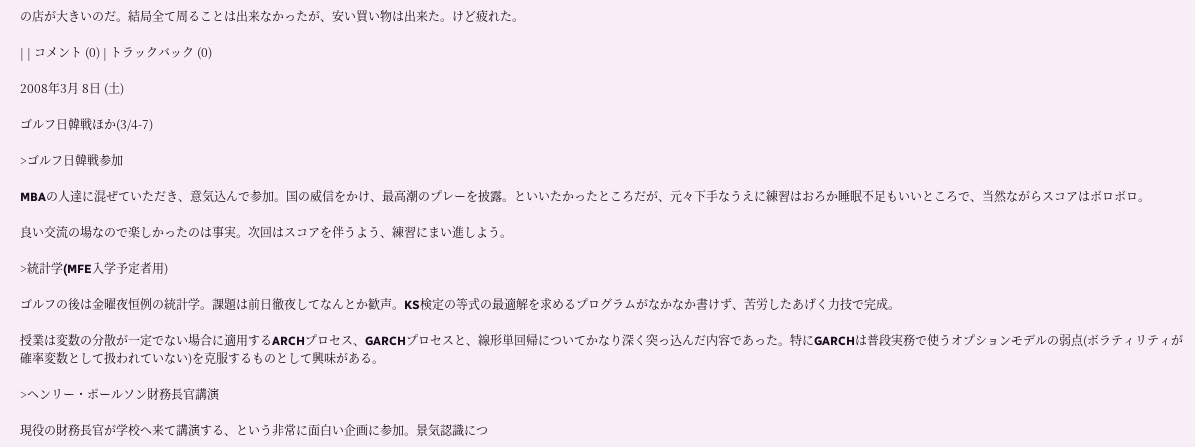の店が大きいのだ。結局全て周ることは出来なかったが、安い買い物は出来た。けど疲れた。

| | コメント (0) | トラックバック (0)

2008年3月 8日 (土)

ゴルフ日韓戦ほか(3/4-7)

>ゴルフ日韓戦参加

MBAの人達に混ぜていただき、意気込んで参加。国の威信をかけ、最高潮のプレーを披露。といいたかったところだが、元々下手なうえに練習はおろか睡眠不足もいいところで、当然ながらスコアはボロボロ。

良い交流の場なので楽しかったのは事実。次回はスコアを伴うよう、練習にまい進しよう。

>統計学(MFE入学予定者用)

ゴルフの後は金曜夜恒例の統計学。課題は前日徹夜してなんとか歓声。KS検定の等式の最適解を求めるプログラムがなかなか書けず、苦労したあげく力技で完成。

授業は変数の分散が一定でない場合に適用するARCHプロセス、GARCHプロセスと、線形単回帰についてかなり深く突っ込んだ内容であった。特にGARCHは普段実務で使うオプションモデルの弱点(ボラティリティが確率変数として扱われていない)を克服するものとして興味がある。

>ヘンリー・ポールソン財務長官講演

現役の財務長官が学校へ来て講演する、という非常に面白い企画に参加。景気認識につ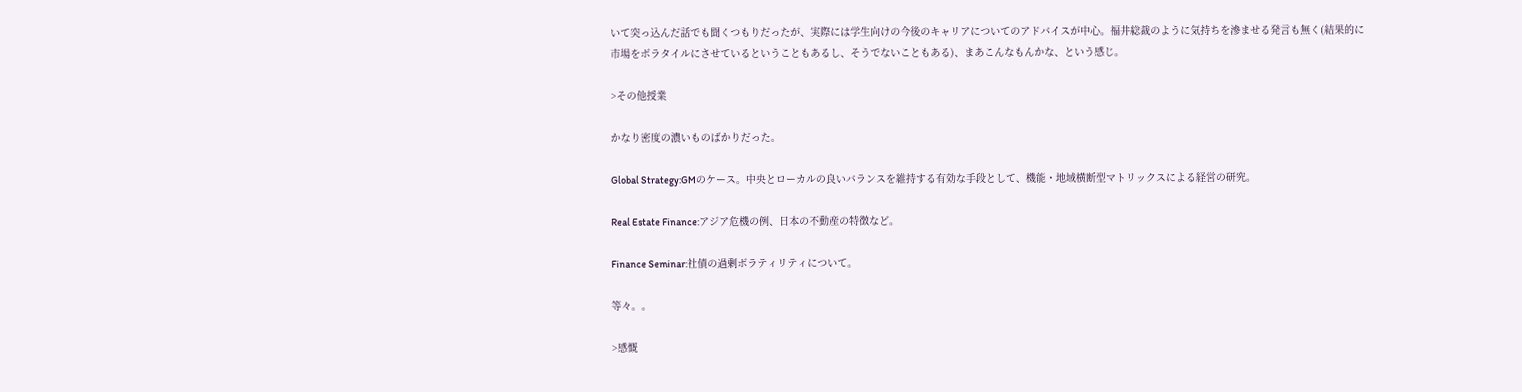いて突っ込んだ話でも聞くつもりだったが、実際には学生向けの今後のキャリアについてのアドバイスが中心。福井総裁のように気持ちを滲ませる発言も無く(結果的に市場をボラタイルにさせているということもあるし、そうでないこともある)、まあこんなもんかな、という感じ。

>その他授業

かなり密度の濃いものばかりだった。

Global Strategy:GMのケース。中央とローカルの良いバランスを維持する有効な手段として、機能・地域横断型マトリックスによる経営の研究。

Real Estate Finance:アジア危機の例、日本の不動産の特徴など。

Finance Seminar:社債の過剰ボラティリティについて。

等々。。

>感慨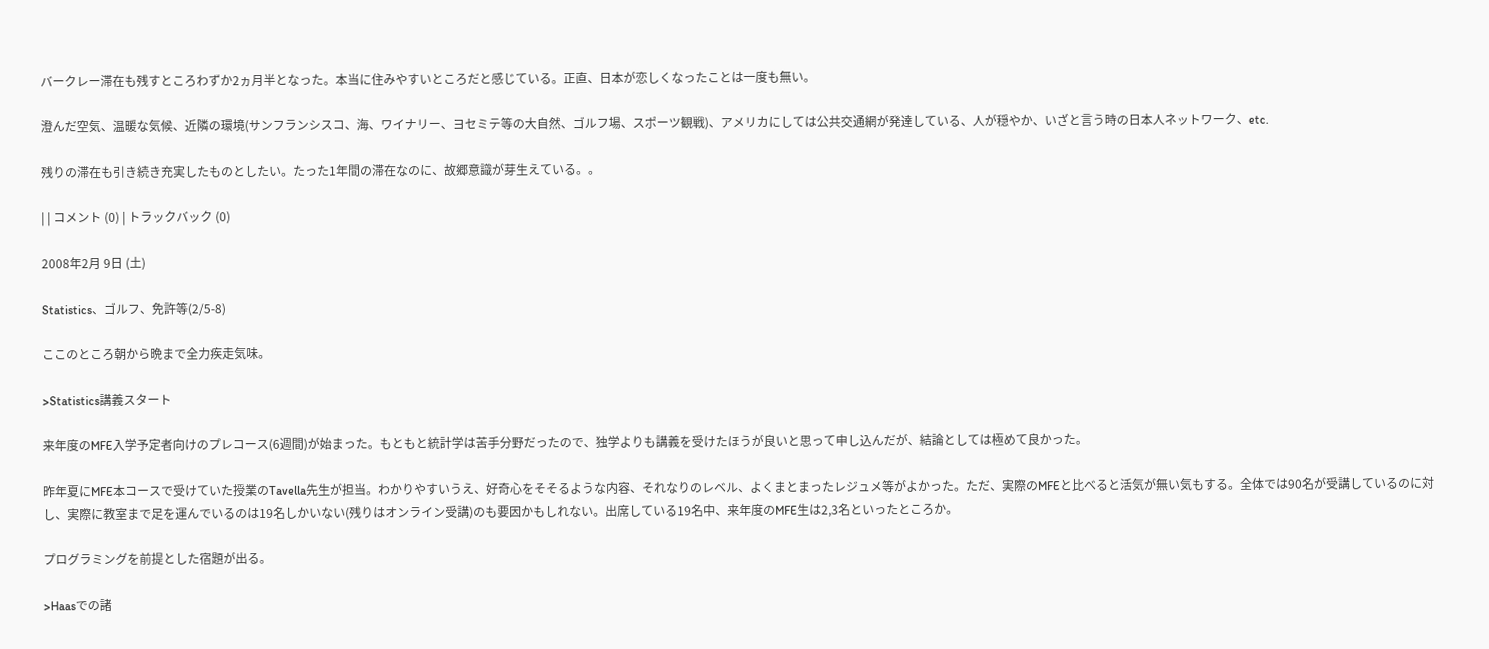バークレー滞在も残すところわずか2ヵ月半となった。本当に住みやすいところだと感じている。正直、日本が恋しくなったことは一度も無い。

澄んだ空気、温暖な気候、近隣の環境(サンフランシスコ、海、ワイナリー、ヨセミテ等の大自然、ゴルフ場、スポーツ観戦)、アメリカにしては公共交通網が発達している、人が穏やか、いざと言う時の日本人ネットワーク、etc.

残りの滞在も引き続き充実したものとしたい。たった1年間の滞在なのに、故郷意識が芽生えている。。

| | コメント (0) | トラックバック (0)

2008年2月 9日 (土)

Statistics、ゴルフ、免許等(2/5-8)

ここのところ朝から晩まで全力疾走気味。

>Statistics講義スタート

来年度のMFE入学予定者向けのプレコース(6週間)が始まった。もともと統計学は苦手分野だったので、独学よりも講義を受けたほうが良いと思って申し込んだが、結論としては極めて良かった。

昨年夏にMFE本コースで受けていた授業のTavella先生が担当。わかりやすいうえ、好奇心をそそるような内容、それなりのレベル、よくまとまったレジュメ等がよかった。ただ、実際のMFEと比べると活気が無い気もする。全体では90名が受講しているのに対し、実際に教室まで足を運んでいるのは19名しかいない(残りはオンライン受講)のも要因かもしれない。出席している19名中、来年度のMFE生は2,3名といったところか。

プログラミングを前提とした宿題が出る。

>Haasでの諸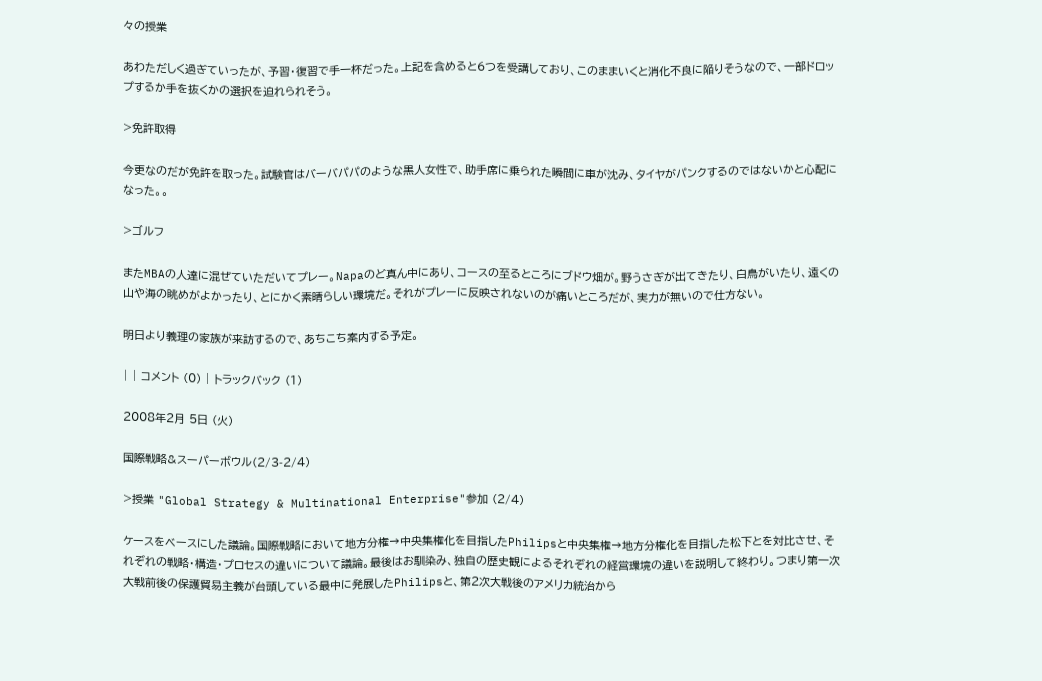々の授業

あわただしく過ぎていったが、予習・復習で手一杯だった。上記を含めると6つを受講しており、このままいくと消化不良に陥りそうなので、一部ドロップするか手を抜くかの選択を迫れられそう。

>免許取得

今更なのだが免許を取った。試験官はバーバパパのような黒人女性で、助手席に乗られた瞬間に車が沈み、タイヤがパンクするのではないかと心配になった。。

>ゴルフ

またMBAの人達に混ぜていただいてプレー。Napaのど真ん中にあり、コースの至るところにブドウ畑が。野うさぎが出てきたり、白鳥がいたり、遠くの山や海の眺めがよかったり、とにかく素晴らしい環境だ。それがプレーに反映されないのが痛いところだが、実力が無いので仕方ない。

明日より義理の家族が来訪するので、あちこち案内する予定。

| | コメント (0) | トラックバック (1)

2008年2月 5日 (火)

国際戦略&スーパーボウル(2/3-2/4)

>授業 "Global Strategy & Multinational Enterprise"参加 (2/4)

ケースをベースにした議論。国際戦略において地方分権→中央集権化を目指したPhilipsと中央集権→地方分権化を目指した松下とを対比させ、それぞれの戦略・構造・プロセスの違いについて議論。最後はお馴染み、独自の歴史観によるそれぞれの経営環境の違いを説明して終わり。つまり第一次大戦前後の保護貿易主義が台頭している最中に発展したPhilipsと、第2次大戦後のアメリカ統治から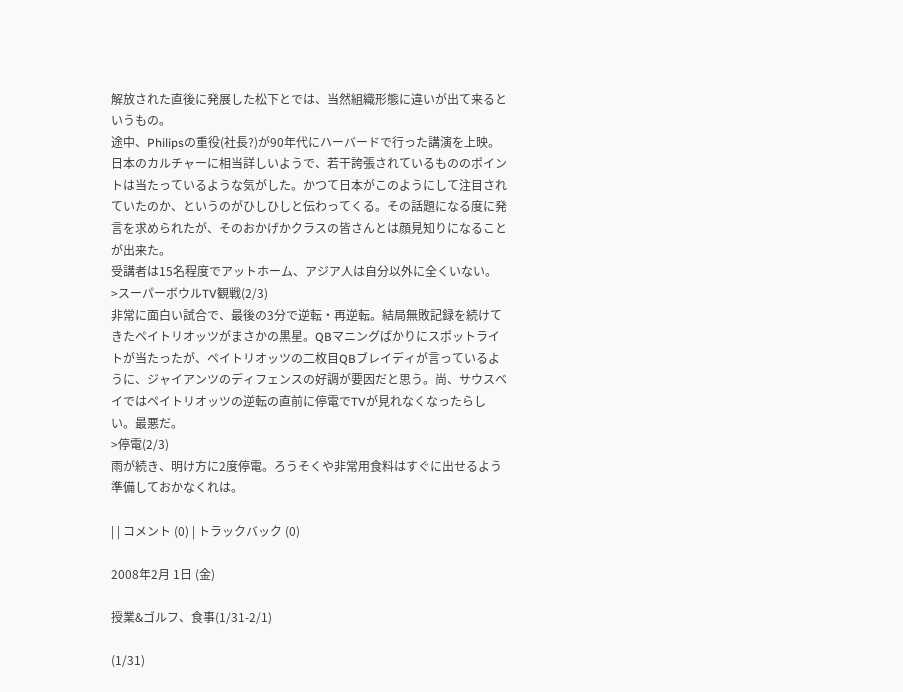解放された直後に発展した松下とでは、当然組織形態に違いが出て来るというもの。
途中、Philipsの重役(社長?)が90年代にハーバードで行った講演を上映。
日本のカルチャーに相当詳しいようで、若干誇張されているもののポイントは当たっているような気がした。かつて日本がこのようにして注目されていたのか、というのがひしひしと伝わってくる。その話題になる度に発言を求められたが、そのおかげかクラスの皆さんとは顔見知りになることが出来た。
受講者は15名程度でアットホーム、アジア人は自分以外に全くいない。
>スーパーボウルTV観戦(2/3)
非常に面白い試合で、最後の3分で逆転・再逆転。結局無敗記録を続けてきたペイトリオッツがまさかの黒星。QBマニングばかりにスポットライトが当たったが、ペイトリオッツの二枚目QBブレイディが言っているように、ジャイアンツのディフェンスの好調が要因だと思う。尚、サウスベイではペイトリオッツの逆転の直前に停電でTVが見れなくなったらしい。最悪だ。
>停電(2/3)
雨が続き、明け方に2度停電。ろうそくや非常用食料はすぐに出せるよう準備しておかなくれは。

| | コメント (0) | トラックバック (0)

2008年2月 1日 (金)

授業&ゴルフ、食事(1/31-2/1)

(1/31)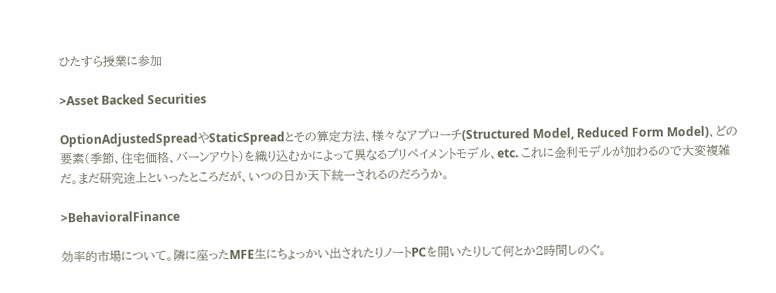ひたすら授業に参加

>Asset Backed Securities

OptionAdjustedSpreadやStaticSpreadとその算定方法、様々なアプローチ(Structured Model, Reduced Form Model)、どの要素(季節、住宅価格、バーンアウト)を織り込むかによって異なるプリペイメントモデル、etc. これに金利モデルが加わるので大変複雑だ。まだ研究途上といったところだが、いつの日か天下統一されるのだろうか。

>BehavioralFinance

効率的市場について。隣に座ったMFE生にちょっかい出されたりノートPCを開いたりして何とか2時間しのぐ。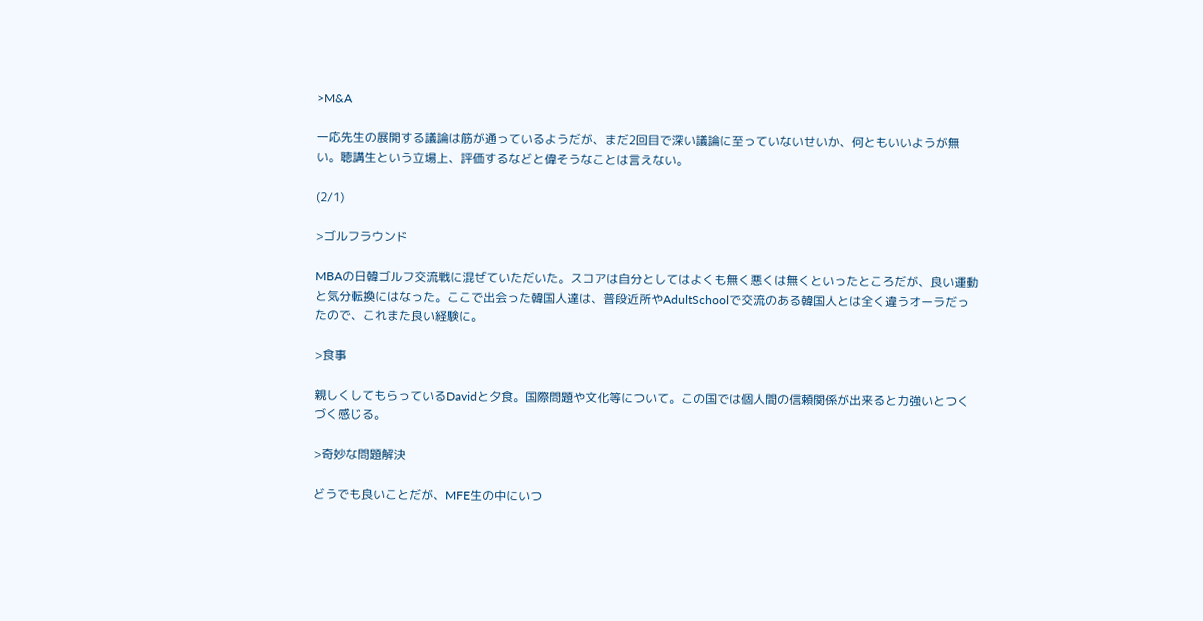>M&A

一応先生の展開する議論は筋が通っているようだが、まだ2回目で深い議論に至っていないせいか、何ともいいようが無い。聴講生という立場上、評価するなどと偉そうなことは言えない。

(2/1)

>ゴルフラウンド

MBAの日韓ゴルフ交流戦に混ぜていただいた。スコアは自分としてはよくも無く悪くは無くといったところだが、良い運動と気分転換にはなった。ここで出会った韓国人達は、普段近所やAdultSchoolで交流のある韓国人とは全く違うオーラだったので、これまた良い経験に。

>食事

親しくしてもらっているDavidと夕食。国際問題や文化等について。この国では個人間の信頼関係が出来ると力強いとつくづく感じる。

>奇妙な問題解決

どうでも良いことだが、MFE生の中にいつ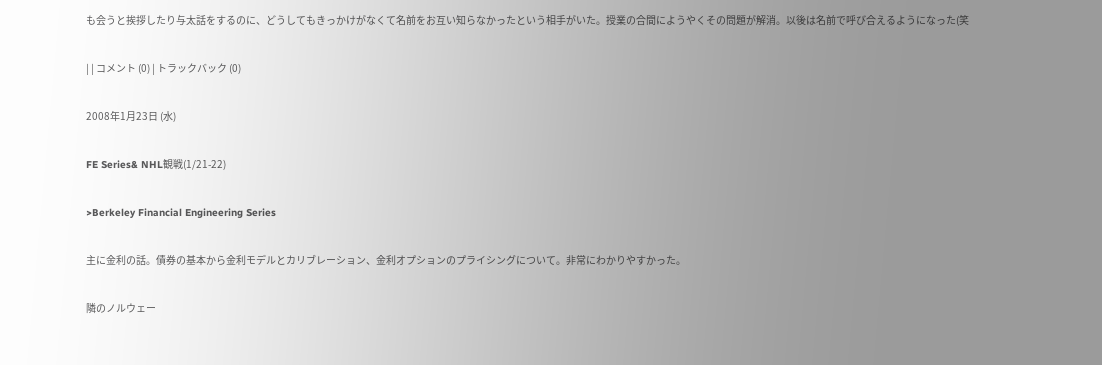も会うと挨拶したり与太話をするのに、どうしてもきっかけがなくて名前をお互い知らなかったという相手がいた。授業の合間にようやくその問題が解消。以後は名前で呼び合えるようになった(笑

| | コメント (0) | トラックバック (0)

2008年1月23日 (水)

FE Series& NHL観戦(1/21-22)

>Berkeley Financial Engineering Series

主に金利の話。債券の基本から金利モデルとカリブレーション、金利オプションのプライシングについて。非常にわかりやすかった。

隣のノルウェー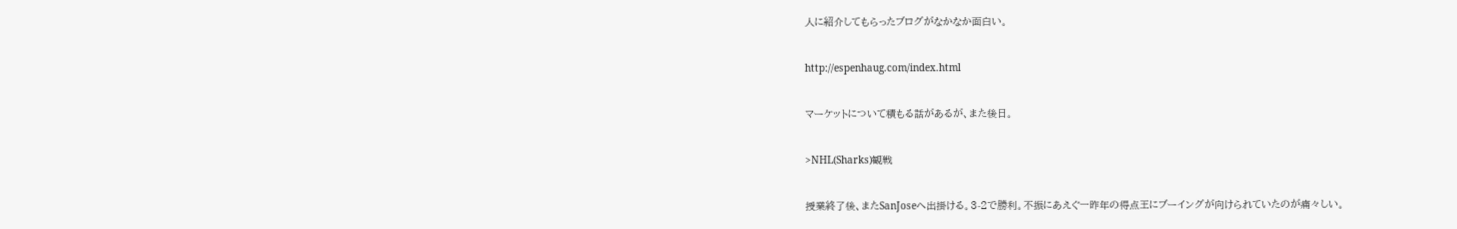人に紹介してもらったブログがなかなか面白い。

http://espenhaug.com/index.html

マーケットについて積もる話があるが、また後日。

>NHL(Sharks)観戦

授業終了後、またSanJoseへ出掛ける。3-2で勝利。不振にあえぐ一昨年の得点王にブーイングが向けられていたのが痛々しい。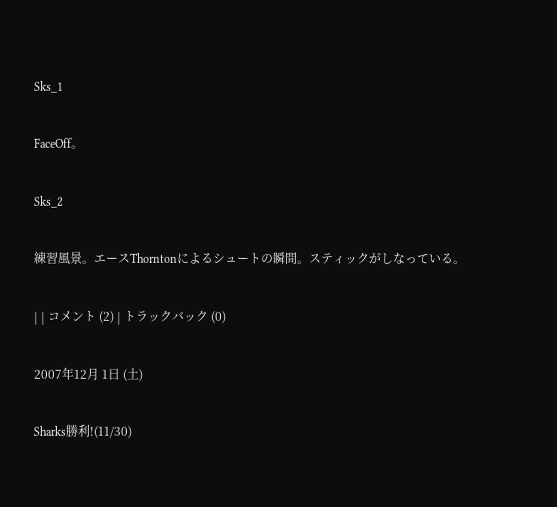Sks_1

FaceOff。

Sks_2

練習風景。エースThorntonによるシュートの瞬間。スティックがしなっている。

| | コメント (2) | トラックバック (0)

2007年12月 1日 (土)

Sharks勝利!(11/30)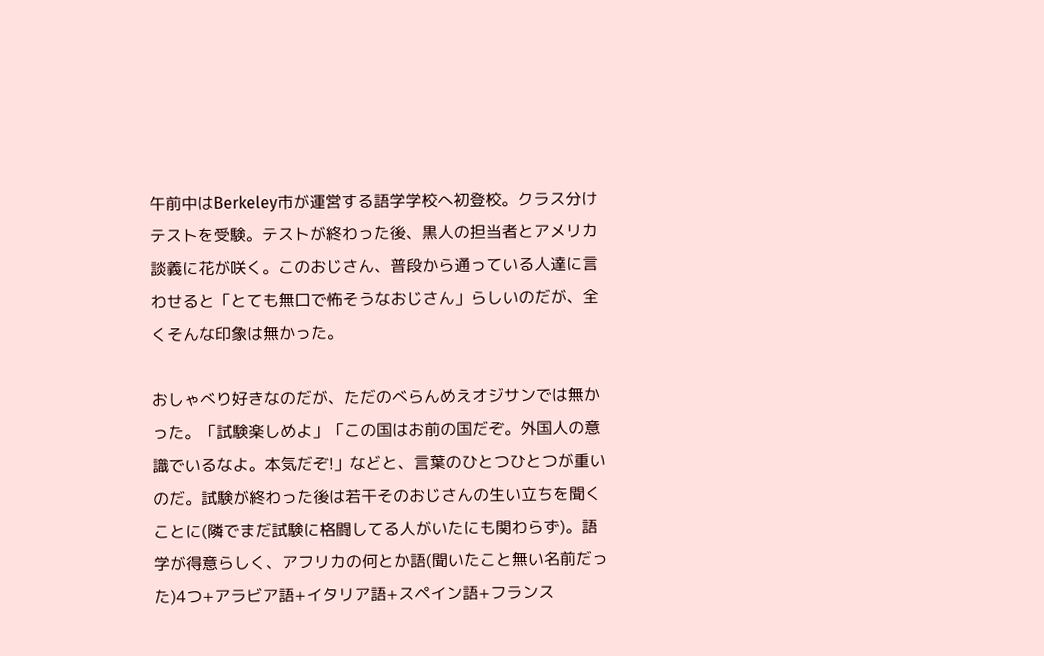午前中はBerkeley市が運営する語学学校へ初登校。クラス分けテストを受験。テストが終わった後、黒人の担当者とアメリカ談義に花が咲く。このおじさん、普段から通っている人達に言わせると「とても無口で怖そうなおじさん」らしいのだが、全くそんな印象は無かった。

おしゃべり好きなのだが、ただのべらんめえオジサンでは無かった。「試験楽しめよ」「この国はお前の国だぞ。外国人の意識でいるなよ。本気だぞ!」などと、言葉のひとつひとつが重いのだ。試験が終わった後は若干そのおじさんの生い立ちを聞くことに(隣でまだ試験に格闘してる人がいたにも関わらず)。語学が得意らしく、アフリカの何とか語(聞いたこと無い名前だった)4つ+アラビア語+イタリア語+スペイン語+フランス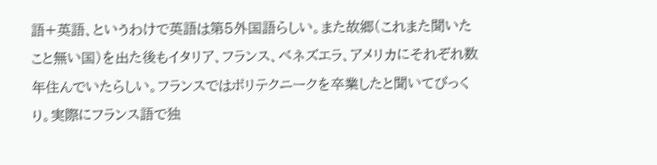語+英語、というわけで英語は第5外国語らしい。また故郷(これまた聞いたこと無い国)を出た後もイタリア、フランス、ベネズエラ、アメリカにそれぞれ数年住んでいたらしい。フランスではポリテクニークを卒業したと聞いてびっくり。実際にフランス語で独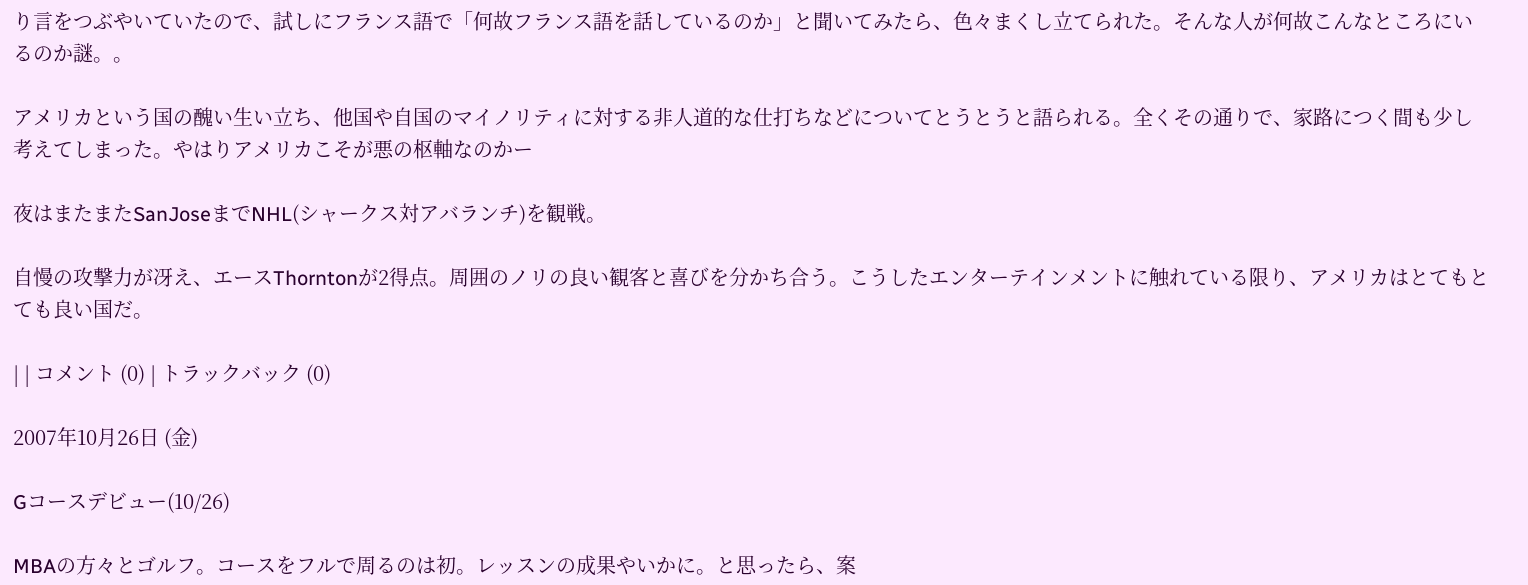り言をつぶやいていたので、試しにフランス語で「何故フランス語を話しているのか」と聞いてみたら、色々まくし立てられた。そんな人が何故こんなところにいるのか謎。。

アメリカという国の醜い生い立ち、他国や自国のマイノリティに対する非人道的な仕打ちなどについてとうとうと語られる。全くその通りで、家路につく間も少し考えてしまった。やはりアメリカこそが悪の枢軸なのかー

夜はまたまたSanJoseまでNHL(シャークス対アバランチ)を観戦。

自慢の攻撃力が冴え、エースThorntonが2得点。周囲のノリの良い観客と喜びを分かち合う。こうしたエンターテインメントに触れている限り、アメリカはとてもとても良い国だ。

| | コメント (0) | トラックバック (0)

2007年10月26日 (金)

Gコースデビュー(10/26)

MBAの方々とゴルフ。コースをフルで周るのは初。レッスンの成果やいかに。と思ったら、案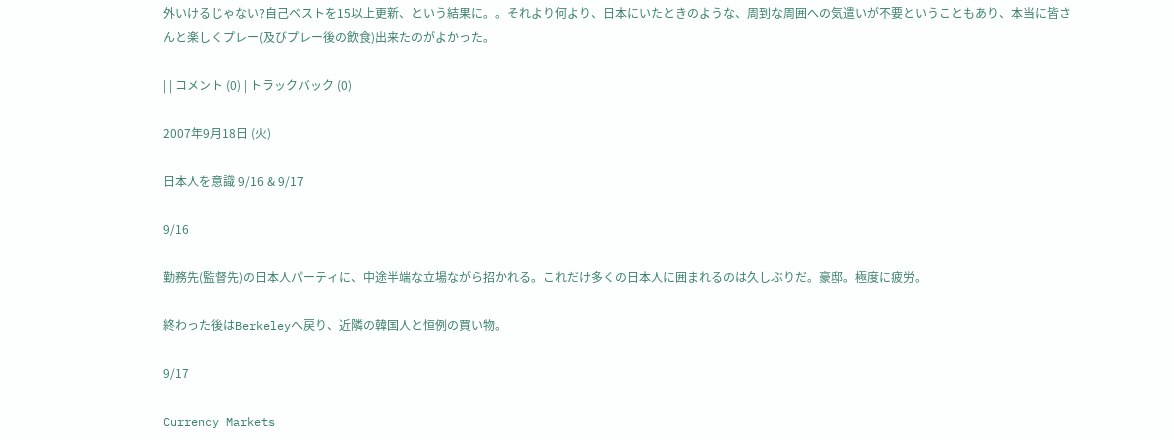外いけるじゃない?自己ベストを15以上更新、という結果に。。それより何より、日本にいたときのような、周到な周囲への気遣いが不要ということもあり、本当に皆さんと楽しくプレー(及びプレー後の飲食)出来たのがよかった。

| | コメント (0) | トラックバック (0)

2007年9月18日 (火)

日本人を意識 9/16 & 9/17

9/16

勤務先(監督先)の日本人パーティに、中途半端な立場ながら招かれる。これだけ多くの日本人に囲まれるのは久しぶりだ。豪邸。極度に疲労。

終わった後はBerkeleyへ戻り、近隣の韓国人と恒例の買い物。

9/17

Currency Markets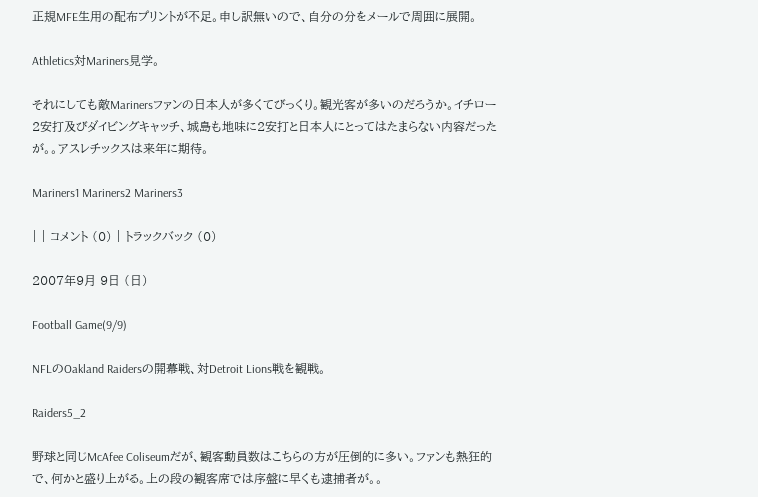正規MFE生用の配布プリントが不足。申し訳無いので、自分の分をメールで周囲に展開。

Athletics対Mariners見学。

それにしても敵Marinersファンの日本人が多くてびっくり。観光客が多いのだろうか。イチロー2安打及びダイビングキャッチ、城島も地味に2安打と日本人にとってはたまらない内容だったが。。アスレチックスは来年に期待。

Mariners1 Mariners2 Mariners3

| | コメント (0) | トラックバック (0)

2007年9月 9日 (日)

Football Game(9/9)

NFLのOakland Raidersの開幕戦、対Detroit Lions戦を観戦。

Raiders5_2

野球と同じMcAfee Coliseumだが、観客動員数はこちらの方が圧倒的に多い。ファンも熱狂的で、何かと盛り上がる。上の段の観客席では序盤に早くも逮捕者が。。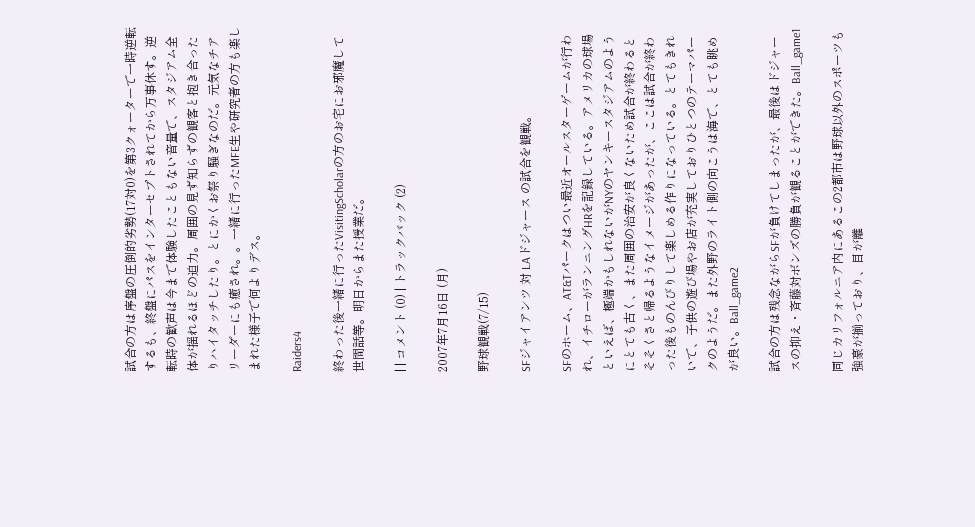試合の方は序盤の圧倒的劣勢(17対0)を第3クォーターで一時逆転するも、終盤にパスをインターセプトされてから万事休す。逆転時の歓声は今まで体験したこともない音量で、スタジアム全体が揺れるほどの迫力。周囲の見ず知らずの観客と抱き合ったりハイタッチしたり。とにかくお祭り騒ぎなのだ。元気なチアリーダーにも癒され。。一緒に行ったMFE生や研究者の方も楽しまれた様子で何よりデス。

Raiders4

終わった後一緒に行ったVisitingScholarの方のお宅にお邪魔して世間話等。明日からまた授業だ。

| | コメント (0) | トラックバック (2)

2007年7月16日 (月)

野球観戦(7/15)

SFジャイアンツ 対 LAドジャース の試合を観戦。

SFのホーム、AT&Tパークはつい最近オールスターゲームが行われ、イチローがランニングHRを記録している。アメリカの球場といえば、極端かもしれないがNYのヤンキースタジアムのようにとても古く、また周囲の治安が良くないため試合が終わるとそそくさと帰るようなイメージがあったが、ここは試合が終わった後ものんびりして楽しめる作りになっている。とてもきれいで、子供の遊び場やお店が充実しておりひとつのテーマパークのようだ。また外野のライト側の向こうは海で、とても眺めが良い。Ball_game2

試合の方は残念ながらSFが負けてしまったが、最後はドジャースの抑え・斉藤対ボンズの勝負が観ることができた。Ball_game1

同じカリフォルニア内にあるこの2都市は野球以外のスポーツも強豪が揃っており、目が離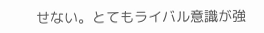せない。とてもライバル意識が強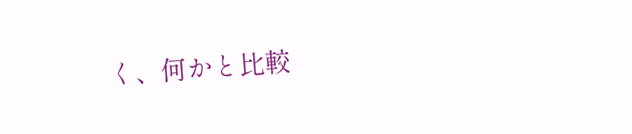く、何かと比較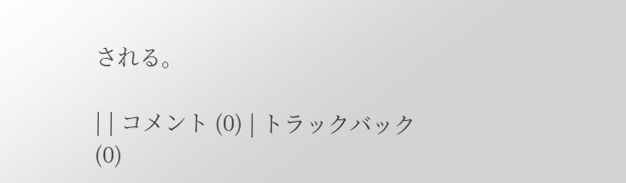される。

| | コメント (0) | トラックバック (0)